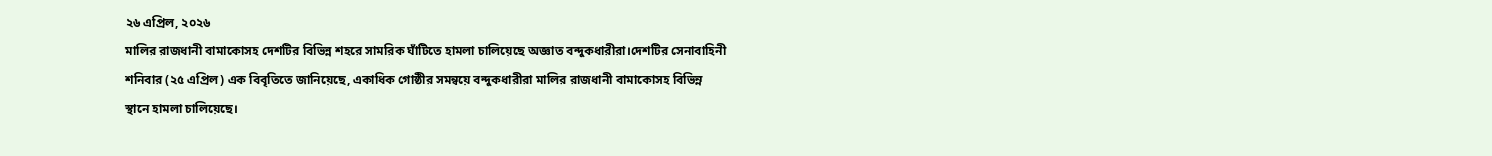২৬ এপ্রিল, ২০২৬
মালির রাজধানী বামাকোসহ দেশটির বিভিন্ন শহরে সামরিক ঘাঁটিতে হামলা চালিয়েছে অজ্ঞাত বন্দুকধারীরা।দেশটির সেনাবাহিনী শনিবার (২৫ এপ্রিল) এক বিবৃতিতে জানিয়েছে, একাধিক গোষ্ঠীর সমন্বয়ে বন্দুকধারীরা মালির রাজধানী বামাকোসহ বিভিন্ন স্থানে হামলা চালিয়েছে।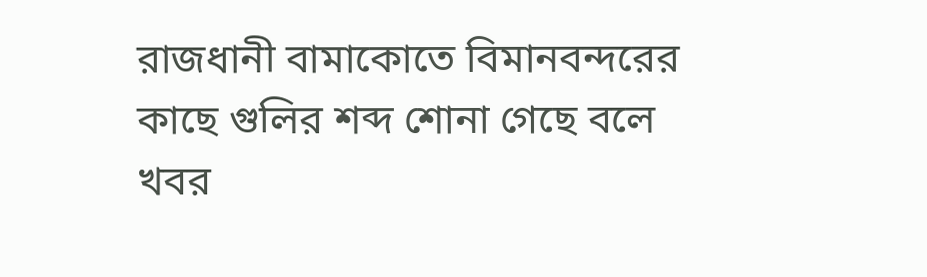রাজধানী বামাকোতে বিমানবন্দরের কাছে গুলির শব্দ শোনা গেছে বলে খবর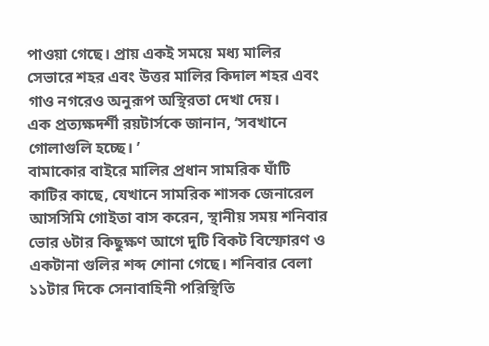পাওয়া গেছে। প্রায় একই সময়ে মধ্য মালির সেভারে শহর এবং উত্তর মালির কিদাল শহর এবং গাও নগরেও অনুরূপ অস্থিরতা দেখা দেয়।
এক প্রত্যক্ষদর্শী রয়টার্সকে জানান, ‘সবখানে গোলাগুলি হচ্ছে। ’
বামাকোর বাইরে মালির প্রধান সামরিক ঘাঁটি কাটির কাছে, যেখানে সামরিক শাসক জেনারেল আসসিমি গোইতা বাস করেন, স্থানীয় সময় শনিবার ভোর ৬টার কিছুক্ষণ আগে দুটি বিকট বিস্ফোরণ ও একটানা গুলির শব্দ শোনা গেছে। শনিবার বেলা ১১টার দিকে সেনাবাহিনী পরিস্থিতি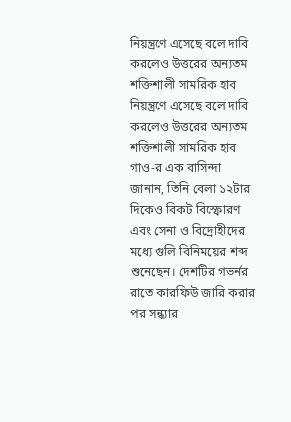নিয়ন্ত্রণে এসেছে বলে দাবি করলেও উত্তরের অন্যতম শক্তিশালী সামরিক হাব নিয়ন্ত্রণে এসেছে বলে দাবি করলেও উত্তরের অন্যতম শক্তিশালী সামরিক হাব গাও-র এক বাসিন্দা জানান, তিনি বেলা ১২টার দিকেও বিকট বিস্ফোরণ এবং সেনা ও বিদ্রোহীদের মধ্যে গুলি বিনিময়ের শব্দ শুনেছেন। দেশটির গভর্নর রাতে কারফিউ জারি করার পর সন্ধ্যার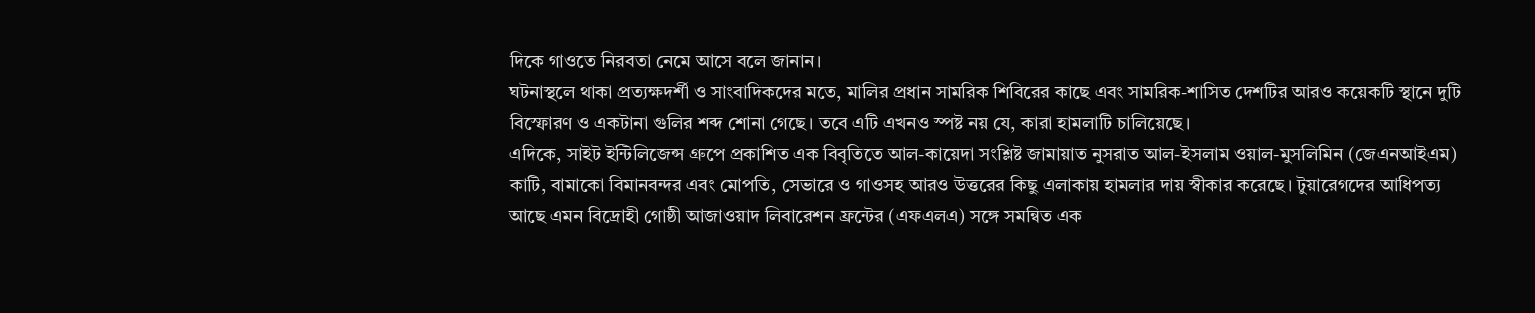দিকে গাওতে নিরবতা নেমে আসে বলে জানান।
ঘটনাস্থলে থাকা প্রত্যক্ষদর্শী ও সাংবাদিকদের মতে, মালির প্রধান সামরিক শিবিরের কাছে এবং সামরিক-শাসিত দেশটির আরও কয়েকটি স্থানে দুটি বিস্ফোরণ ও একটানা গুলির শব্দ শোনা গেছে। তবে এটি এখনও স্পষ্ট নয় যে, কারা হামলাটি চালিয়েছে।
এদিকে, সাইট ইন্টিলিজেন্স গ্রুপে প্রকাশিত এক বিবৃতিতে আল-কায়েদা সংশ্লিষ্ট জামায়াত নুসরাত আল-ইসলাম ওয়াল-মুসলিমিন (জেএনআইএম) কাটি, বামাকো বিমানবন্দর এবং মোপতি, সেভারে ও গাওসহ আরও উত্তরের কিছু এলাকায় হামলার দায় স্বীকার করেছে। টুয়ারেগদের আধিপত্য আছে এমন বিদ্রোহী গোষ্ঠী আজাওয়াদ লিবারেশন ফ্রন্টের (এফএলএ) সঙ্গে সমন্বিত এক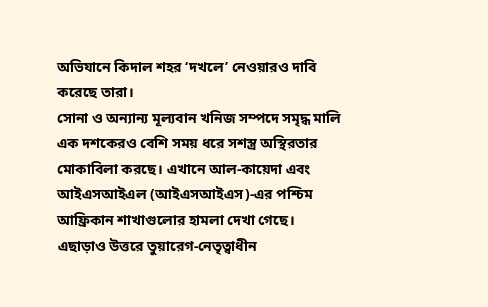অভিযানে কিদাল শহর ‘দখলে’ নেওয়ারও দাবি করেছে তারা।
সোনা ও অন্যান্য মূল্যবান খনিজ সম্পদে সমৃদ্ধ মালি এক দশকেরও বেশি সময় ধরে সশস্ত্র অস্থিরতার মোকাবিলা করছে। এখানে আল-কায়েদা এবং আইএসআইএল (আইএসআইএস)-এর পশ্চিম আফ্রিকান শাখাগুলোর হামলা দেখা গেছে। এছাড়াও উত্তরে তুয়ারেগ-নেতৃত্বাধীন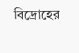বিদ্রোহের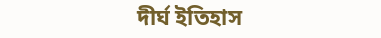দীর্ঘ ইতিহাস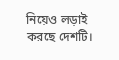নিয়েও লড়াই করছে দেশটি।